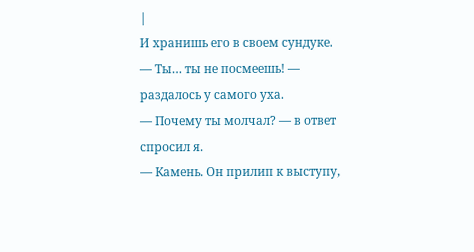|
И хранишь его в своем сундуке.
— Ты… ты не посмеешь! — раздалось у самого уха.
— Почему ты молчал? — в ответ спросил я.
— Камень. Он прилип к выступу,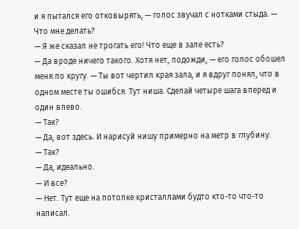и я пытался его отковырять, — голос звучал с нотками стыда. — Что мне делать?
— Я же сказал не трогать его! Что еще в зале есть?
— Да вроде ничего такого. Хотя нет, подожди, — его голос обошел меня по кругу. — Ты вот чертил края зала, и я вдруг понял, что в одном месте ты ошибся. Тут ниша. Сделай четыре шага вперед и один влево.
— Так?
— Да, вот здесь. И нарисуй нишу примерно на метр в глубину.
— Так?
— Да, идеально.
— И все?
— Нет. Тут еще на потолке кристаллами будто кто-то что-то написал.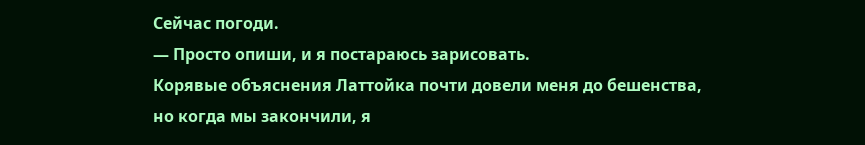Сейчас погоди.
— Просто опиши, и я постараюсь зарисовать.
Корявые объяснения Латтойка почти довели меня до бешенства, но когда мы закончили, я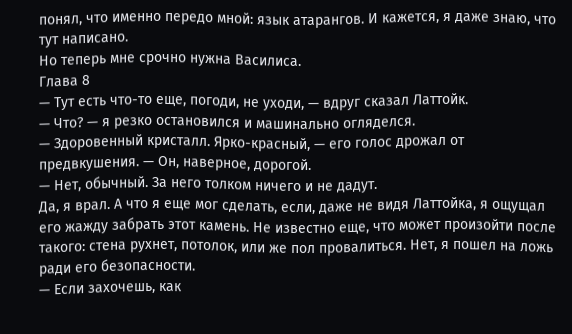понял, что именно передо мной: язык атарангов. И кажется, я даже знаю, что тут написано.
Но теперь мне срочно нужна Василиса.
Глава 8
— Тут есть что-то еще, погоди, не уходи, — вдруг сказал Латтойк.
— Что? — я резко остановился и машинально огляделся.
— Здоровенный кристалл. Ярко-красный, — его голос дрожал от предвкушения. — Он, наверное, дорогой.
— Нет, обычный. За него толком ничего и не дадут.
Да, я врал. А что я еще мог сделать, если, даже не видя Латтойка, я ощущал его жажду забрать этот камень. Не известно еще, что может произойти после такого: стена рухнет, потолок, или же пол провалиться. Нет, я пошел на ложь ради его безопасности.
— Если захочешь, как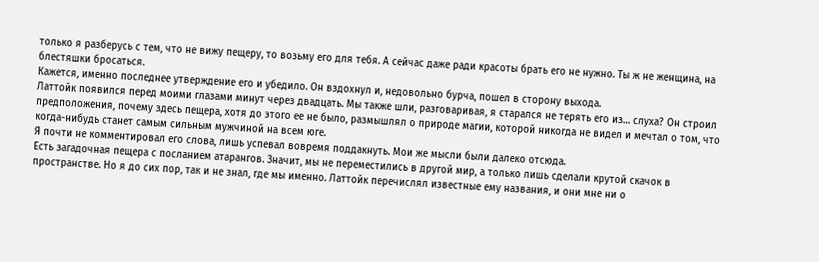только я разберусь с тем, что не вижу пещеру, то возьму его для тебя. А сейчас даже ради красоты брать его не нужно. Ты ж не женщина, на блестяшки бросаться.
Кажется, именно последнее утверждение его и убедило. Он вздохнул и, недовольно бурча, пошел в сторону выхода.
Латтойк появился перед моими глазами минут через двадцать. Мы также шли, разговаривая, я старался не терять его из… слуха? Он строил предположения, почему здесь пещера, хотя до этого ее не было, размышлял о природе магии, которой никогда не видел и мечтал о том, что когда-нибудь станет самым сильным мужчиной на всем юге.
Я почти не комментировал его слова, лишь успевал вовремя поддакнуть. Мои же мысли были далеко отсюда.
Есть загадочная пещера с посланием атарангов. Значит, мы не переместились в другой мир, а только лишь сделали крутой скачок в пространстве. Но я до сих пор, так и не знал, где мы именно. Латтойк перечислял известные ему названия, и они мне ни о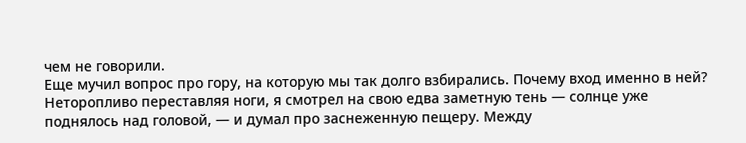чем не говорили.
Еще мучил вопрос про гору, на которую мы так долго взбирались. Почему вход именно в ней?
Неторопливо переставляя ноги, я смотрел на свою едва заметную тень — солнце уже поднялось над головой, — и думал про заснеженную пещеру. Между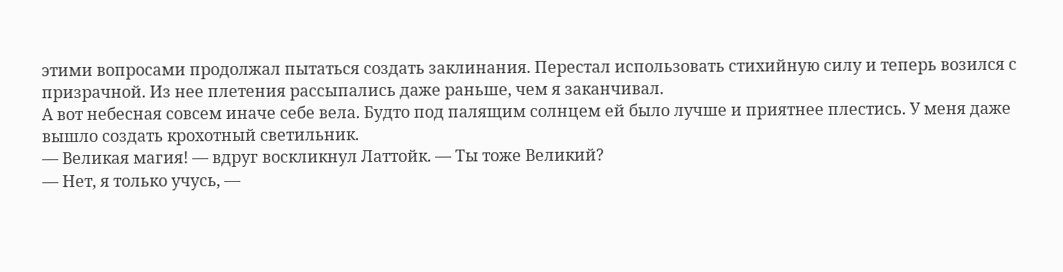этими вопросами продолжал пытаться создать заклинания. Перестал использовать стихийную силу и теперь возился с призрачной. Из нее плетения рассыпались даже раньше, чем я заканчивал.
А вот небесная совсем иначе себе вела. Будто под палящим солнцем ей было лучше и приятнее плестись. У меня даже вышло создать крохотный светильник.
— Великая магия! — вдруг воскликнул Латтойк. — Ты тоже Великий?
— Нет, я только учусь, —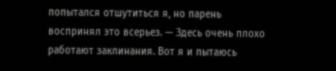попытался отшутиться я, но парень воспринял это всерьез. — Здесь очень плохо работают заклинания. Вот я и пытаюсь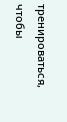тренироваться, чтобы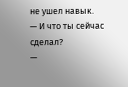не ушел навык.
— И что ты сейчас сделал?
—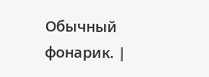Обычный фонарик. |